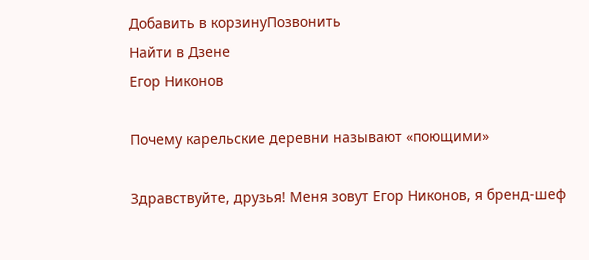Добавить в корзинуПозвонить
Найти в Дзене
Егор Никонов

Почему карельские деревни называют «поющими»

Здравствуйте, друзья! Меня зовут Егор Никонов, я бренд-шеф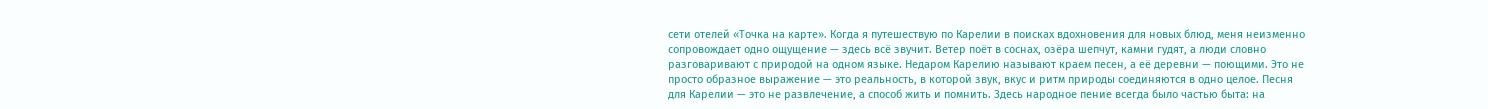сети отелей «Точка на карте». Когда я путешествую по Карелии в поисках вдохновения для новых блюд, меня неизменно сопровождает одно ощущение — здесь всё звучит. Ветер поёт в соснах, озёра шепчут, камни гудят, а люди словно разговаривают с природой на одном языке. Недаром Карелию называют краем песен, а её деревни — поющими. Это не просто образное выражение — это реальность, в которой звук, вкус и ритм природы соединяются в одно целое. Песня для Карелии — это не развлечение, а способ жить и помнить. Здесь народное пение всегда было частью быта: на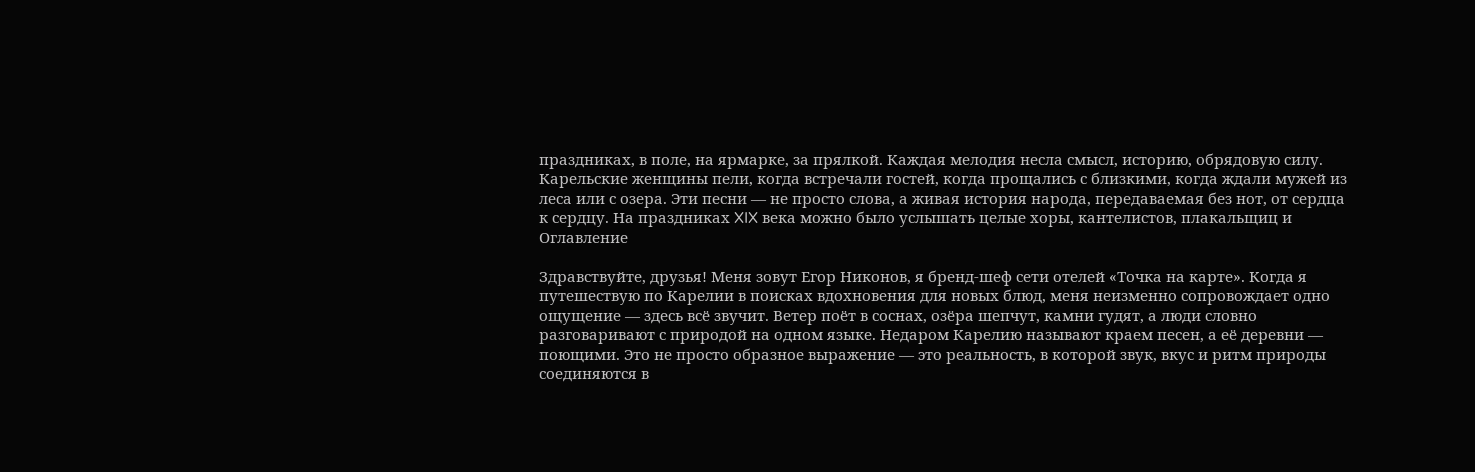праздниках, в поле, на ярмарке, за прялкой. Каждая мелодия несла смысл, историю, обрядовую силу. Карельские женщины пели, когда встречали гостей, когда прощались с близкими, когда ждали мужей из леса или с озера. Эти песни — не просто слова, а живая история народа, передаваемая без нот, от сердца к сердцу. На праздниках XIX века можно было услышать целые хоры, кантелистов, плакальщиц и
Оглавление

Здравствуйте, друзья! Меня зовут Егор Никонов, я бренд-шеф сети отелей «Точка на карте». Когда я путешествую по Карелии в поисках вдохновения для новых блюд, меня неизменно сопровождает одно ощущение — здесь всё звучит. Ветер поёт в соснах, озёра шепчут, камни гудят, а люди словно разговаривают с природой на одном языке. Недаром Карелию называют краем песен, а её деревни — поющими. Это не просто образное выражение — это реальность, в которой звук, вкус и ритм природы соединяются в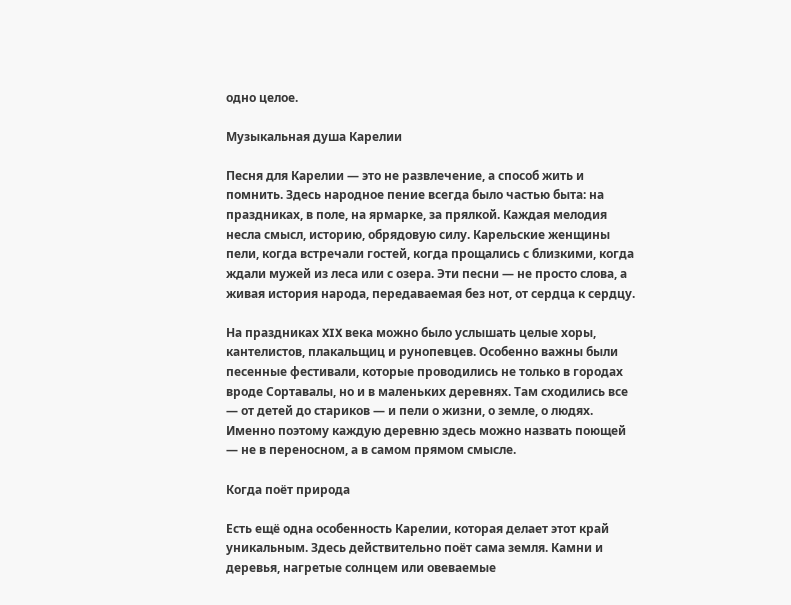одно целое.

Музыкальная душа Карелии

Песня для Карелии — это не развлечение, а способ жить и помнить. Здесь народное пение всегда было частью быта: на праздниках, в поле, на ярмарке, за прялкой. Каждая мелодия несла смысл, историю, обрядовую силу. Карельские женщины пели, когда встречали гостей, когда прощались с близкими, когда ждали мужей из леса или с озера. Эти песни — не просто слова, а живая история народа, передаваемая без нот, от сердца к сердцу.

На праздниках XIX века можно было услышать целые хоры, кантелистов, плакальщиц и рунопевцев. Особенно важны были песенные фестивали, которые проводились не только в городах вроде Сортавалы, но и в маленьких деревнях. Там сходились все — от детей до стариков — и пели о жизни, о земле, о людях. Именно поэтому каждую деревню здесь можно назвать поющей — не в переносном, а в самом прямом смысле.

Когда поёт природа

Есть ещё одна особенность Карелии, которая делает этот край уникальным. Здесь действительно поёт сама земля. Камни и деревья, нагретые солнцем или овеваемые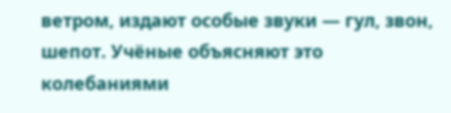ветром, издают особые звуки — гул, звон, шепот. Учёные объясняют это колебаниями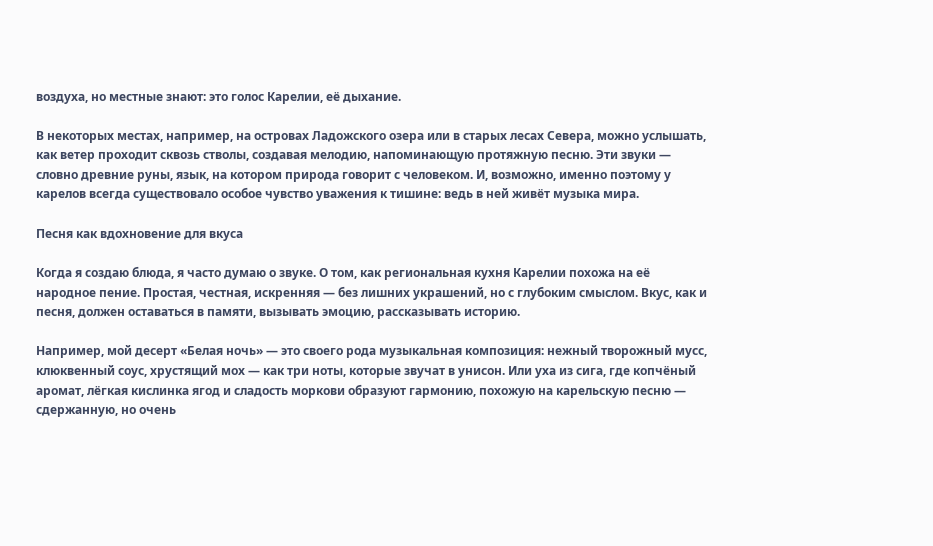воздуха, но местные знают: это голос Карелии, её дыхание.

В некоторых местах, например, на островах Ладожского озера или в старых лесах Севера, можно услышать, как ветер проходит сквозь стволы, создавая мелодию, напоминающую протяжную песню. Эти звуки — словно древние руны, язык, на котором природа говорит с человеком. И, возможно, именно поэтому у карелов всегда существовало особое чувство уважения к тишине: ведь в ней живёт музыка мира.

Песня как вдохновение для вкуса

Когда я создаю блюда, я часто думаю о звуке. О том, как региональная кухня Карелии похожа на её народное пение. Простая, честная, искренняя — без лишних украшений, но с глубоким смыслом. Вкус, как и песня, должен оставаться в памяти, вызывать эмоцию, рассказывать историю.

Например, мой десерт «Белая ночь» — это своего рода музыкальная композиция: нежный творожный мусс, клюквенный соус, хрустящий мох — как три ноты, которые звучат в унисон. Или уха из сига, где копчёный аромат, лёгкая кислинка ягод и сладость моркови образуют гармонию, похожую на карельскую песню — сдержанную, но очень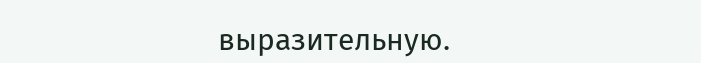выразительную.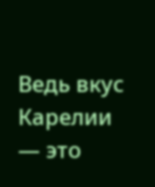Ведь вкус Карелии — это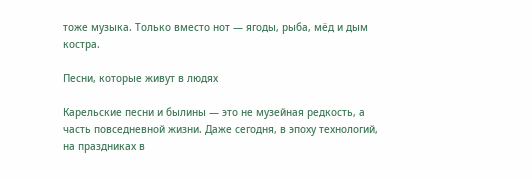тоже музыка. Только вместо нот — ягоды, рыба, мёд и дым костра.

Песни, которые живут в людях

Карельские песни и былины — это не музейная редкость, а часть повседневной жизни. Даже сегодня, в эпоху технологий, на праздниках в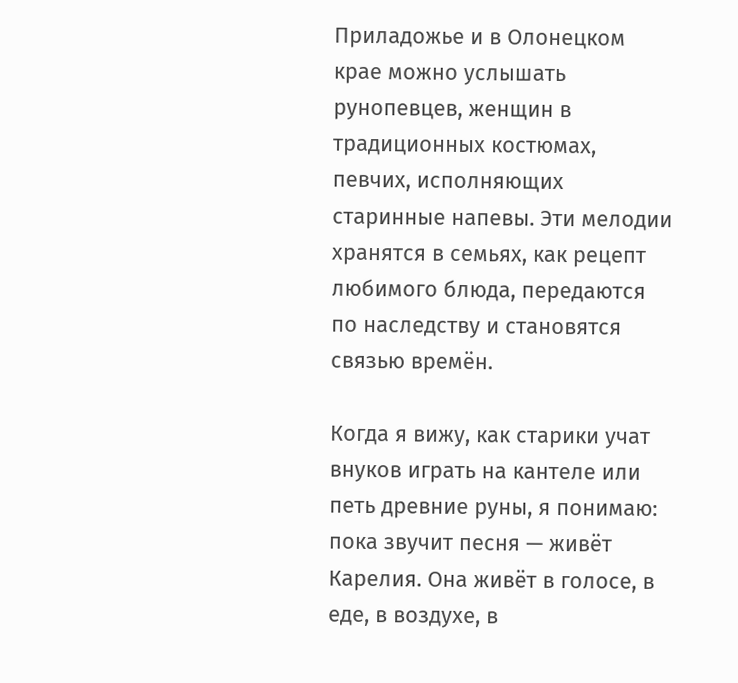Приладожье и в Олонецком крае можно услышать рунопевцев, женщин в традиционных костюмах, певчих, исполняющих старинные напевы. Эти мелодии хранятся в семьях, как рецепт любимого блюда, передаются по наследству и становятся связью времён.

Когда я вижу, как старики учат внуков играть на кантеле или петь древние руны, я понимаю: пока звучит песня — живёт Карелия. Она живёт в голосе, в еде, в воздухе, в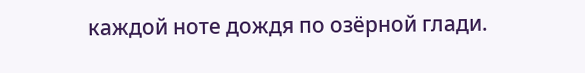каждой ноте дождя по озёрной глади.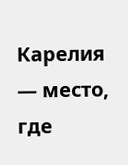Карелия — место, где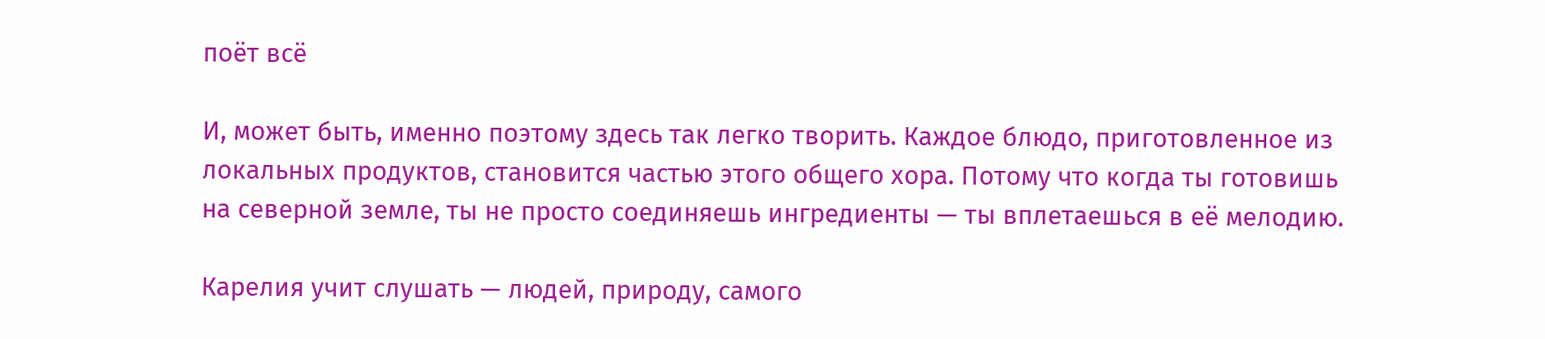поёт всё

И, может быть, именно поэтому здесь так легко творить. Каждое блюдо, приготовленное из локальных продуктов, становится частью этого общего хора. Потому что когда ты готовишь на северной земле, ты не просто соединяешь ингредиенты — ты вплетаешься в её мелодию.

Карелия учит слушать — людей, природу, самого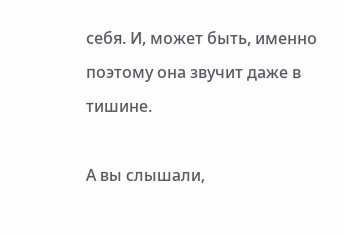себя. И, может быть, именно поэтому она звучит даже в тишине.

А вы слышали,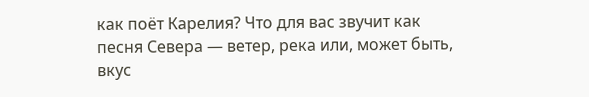как поёт Карелия? Что для вас звучит как песня Севера — ветер, река или, может быть, вкус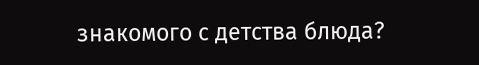знакомого с детства блюда?